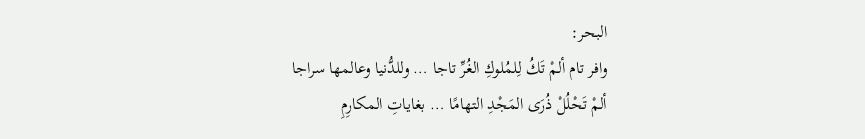البحر:
وافر تام ألمْ تَكُ لِلمُلوكِ الغُرِّ تاجا … وللدُّنيا وعالمها سراجا
ألمْ تَحْلُلْ ذُرَى المَجْدِ التهامًا … بغاياتِ المكارِمِ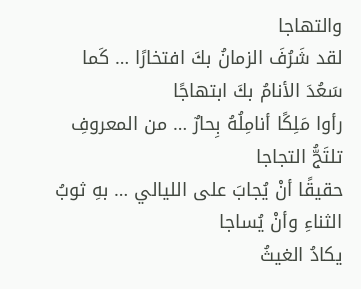والتهاجا
لقد شَرُفَ الزمانُ بكَ افتخارًا … كَما سَعُدَ الأنامُ بكَ ابتهاجًا
رأوا مَلِكًا أنامِلُهُ بِحارٌ … من المعروفِ تلتَجُّ التجاجا
حقيقًا أنْ يُجابَ على الليالي … بهِ ثوبُ الثناءِ وأنْ يُساجا
يكادُ الغيثُ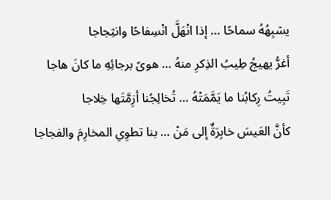يشبِهُهُ سماحًا … إذا انْهَلَّ انْسِفاحًا وانثِجاجا
أغرُّ يهيجُ طِيبُ الذِكرِ منهُ … هوىً برجائِهِ ما كانَ هاجا
تَبِيتُ رِكابُنا ما يَمَّمَتْهُ … تُخالِجُنا أزِمَّتَها خِلاجا
كأنَّ العَيسَ خابِرَةٌ إلى مَنْ … بنا تطوِي المخارِمَ والفجاجا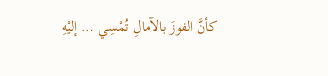كأنَّ الفوزَ بالآمالِ تُمْسِي … إليْهِ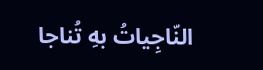النّاجِياتُ بهِ تُناجا